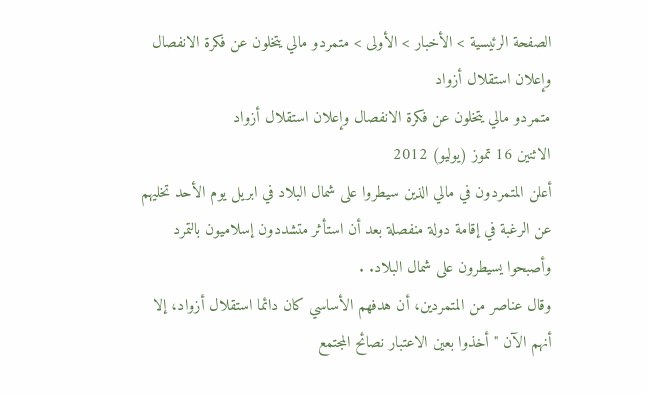الصفحة الرئيسية > الأخبار > الأولى > متمردو مالي يتخلون عن فكرة الانفصال وإعلان استقلال أزواد
متمردو مالي يتخلون عن فكرة الانفصال وإعلان استقلال أزواد
الاثنين 16 تموز (يوليو) 2012
أعلن المتمردون في مالي الذين سيطروا على شمال البلاد في ابريل يوم الأحد تخليهم عن الرغبة في إقامة دولة منفصلة بعد أن استأثر متشددون إسلاميون بالتمرد وأصبحوا يسيطرون على شمال البلاد. .
وقال عناصر من المتمردين، أن هدفهم الأساسي كان دائما استقلال أزواد، إلا أنهم الآن "أخذوا بعين الاعتبار نصائح المجتمع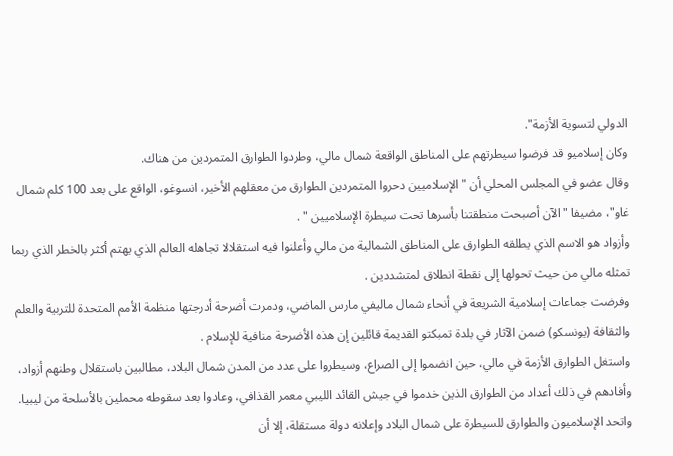الدولي لتسوية الأزمة".
وكان إسلاميو قد فرضوا سيطرتهم على المناطق الواقعة شمال مالي، وطردوا الطوارق المتمردين من هناك.
وقال عضو في المجلس المحلي أن "الإسلاميين دحروا المتمردين الطوارق من معقلهم الأخير، انسوغو، الواقع على بعد 100 كلم شمال غاو"، مضيفا "الآن أصبحت منطقتنا بأسرها تحت سيطرة الإسلاميين " .
وأزواد هو الاسم الذي يطلقه الطوارق على المناطق الشمالية من مالي وأعلنوا فيه استقلالا تجاهله العالم الذي يهتم أكثر بالخطر الذي ربما تمثله مالي من حيث تحولها إلى نقطة انطلاق لمتشددين .
وفرضت جماعات إسلامية الشريعة في أنحاء شمال ماليفي مارس الماضي، ودمرت أضرحة أدرجتها منظمة الأمم المتحدة للتربية والعلم والثقافة (يونسكو) ضمن الآثار في بلدة تمبكتو القديمة قائلين إن هذه الأضرحة منافية للإسلام .
واستغل الطوارق الأزمة في مالي، حين انضموا إلى الصراع، وسيطروا على عدد من المدن شمال البلاد، مطالبين باستقلال وطنهم أزواد، وأفادهم في ذلك أعداد من الطوارق الذين خدموا في جيش القائد الليبي معمر القذافي، وعادوا بعد سقوطه محملين بالأسلحة من ليبيا.
واتحد الإسلاميون والطوارق للسيطرة على شمال البلاد وإعلانه دولة مستقلة، إلا أن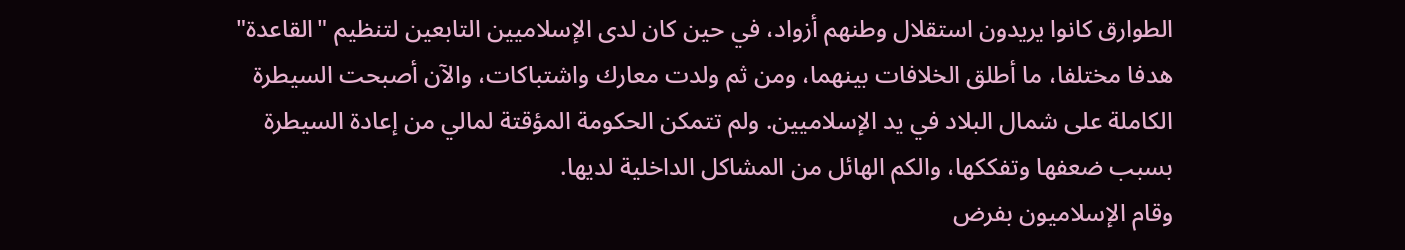الطوارق كانوا يريدون استقلال وطنهم أزواد، في حين كان لدى الإسلاميين التابعين لتنظيم "القاعدة" هدفا مختلفا، ما أطلق الخلافات بينهما، ومن ثم ولدت معارك واشتباكات، والآن أصبحت السيطرة الكاملة على شمال البلاد في يد الإسلاميين. ولم تتمكن الحكومة المؤقتة لمالي من إعادة السيطرة بسبب ضعفها وتفككها، والكم الهائل من المشاكل الداخلية لديها.
وقام الإسلاميون بفرض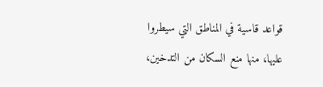قواعد قاسية في المناطق التي سيطروا عليها، منها منع السكان من التدخين،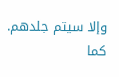وإلا سيتم جلدهم. كما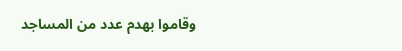وقاموا بهدم عدد من المساجد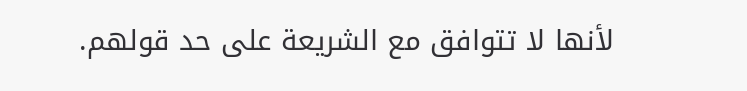لأنها لا تتوافق مع الشريعة على حد قولهم.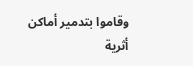وقاموا بتدمير أماكن أثرية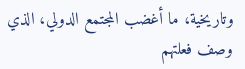وتاريخية، ما أغضب المجتمع الدولي، الذي وصف فعلتهم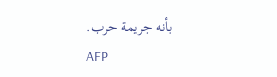بأنه جريمة حرب.
AFP